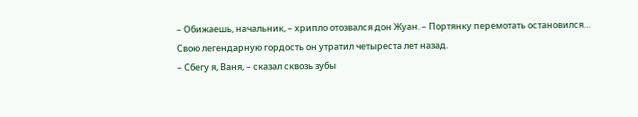– Обижаешь, начальник, – хрипло отозвался дон Жуан. – Портянку перемотать остановился…
Свою легендарную гордость он утратил четыреста лет назад.
– Сбегу я, Ваня, – сказал сквозь зубы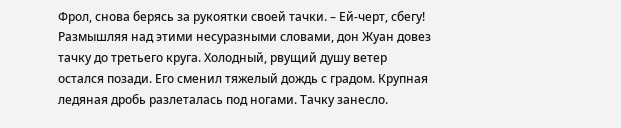Фрол, снова берясь за рукоятки своей тачки. – Ей-черт, сбегу!
Размышляя над этими несуразными словами, дон Жуан довез тачку до третьего круга. Холодный, рвущий душу ветер остался позади. Его сменил тяжелый дождь с градом. Крупная ледяная дробь разлеталась под ногами. Тачку занесло.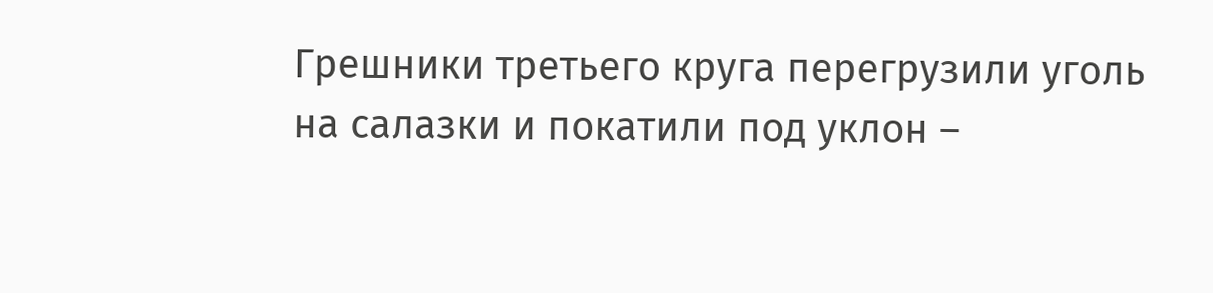Грешники третьего круга перегрузили уголь на салазки и покатили под уклон –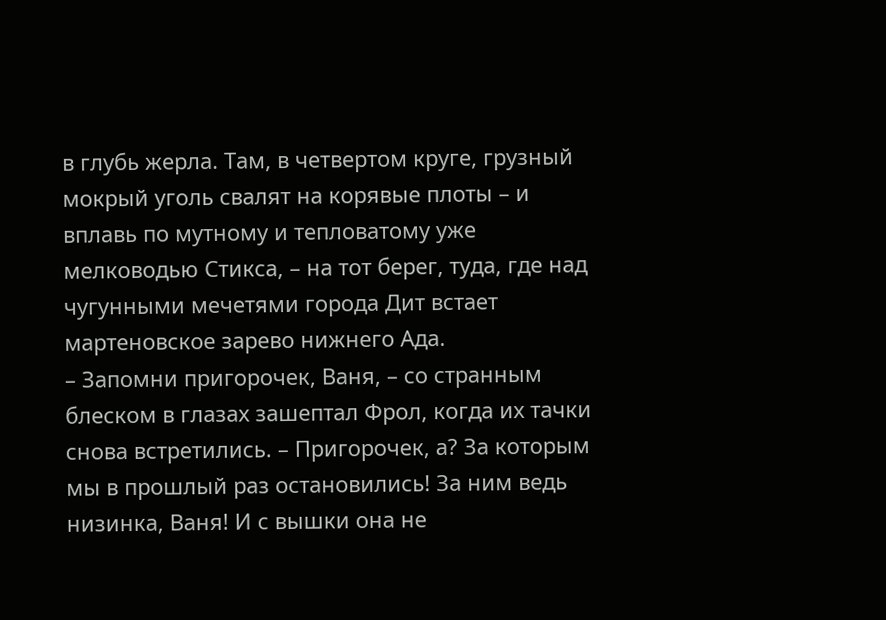в глубь жерла. Там, в четвертом круге, грузный мокрый уголь свалят на корявые плоты – и вплавь по мутному и тепловатому уже мелководью Стикса, – на тот берег, туда, где над чугунными мечетями города Дит встает мартеновское зарево нижнего Ада.
– Запомни пригорочек, Ваня, – со странным блеском в глазах зашептал Фрол, когда их тачки снова встретились. – Пригорочек, а? За которым мы в прошлый раз остановились! За ним ведь низинка, Ваня! И с вышки она не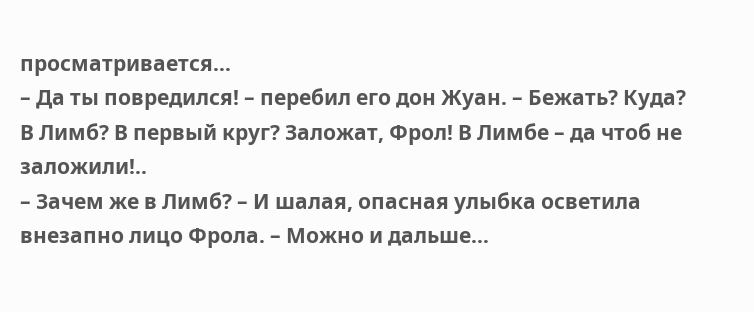просматривается…
– Да ты повредился! – перебил его дон Жуан. – Бежать? Куда? В Лимб? В первый круг? Заложат, Фрол! В Лимбе – да чтоб не заложили!..
– Зачем же в Лимб? – И шалая, опасная улыбка осветила внезапно лицо Фрола. – Можно и дальше…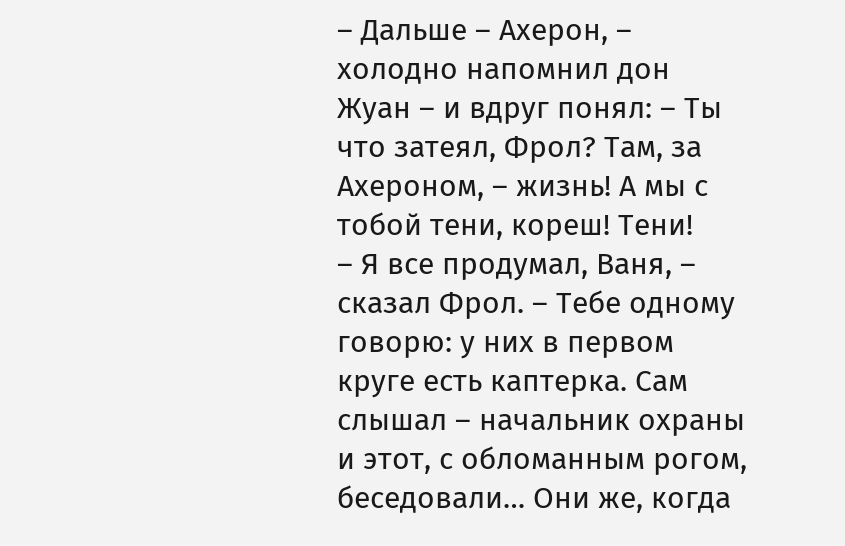– Дальше – Ахерон, – холодно напомнил дон Жуан – и вдруг понял: – Ты что затеял, Фрол? Там, за Ахероном, – жизнь! А мы с тобой тени, кореш! Тени!
– Я все продумал, Ваня, – сказал Фрол. – Тебе одному говорю: у них в первом круге есть каптерка. Сам слышал – начальник охраны и этот, с обломанным рогом, беседовали… Они же, когда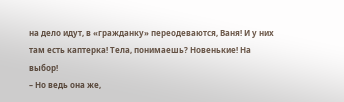на дело идут, в «гражданку» переодеваются, Ваня! И у них там есть каптерка! Тела, понимаешь? Новенькие! На выбор!
– Но ведь она же,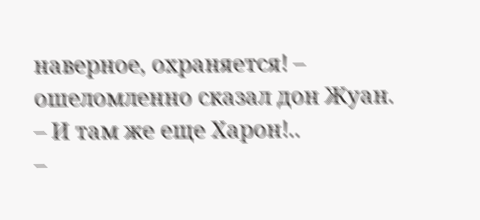наверное, охраняется! – ошеломленно сказал дон Жуан. – И там же еще Харон!..
–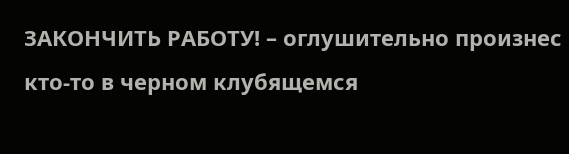ЗАКОНЧИТЬ РАБОТУ! – оглушительно произнес кто-то в черном клубящемся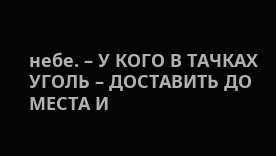небе. – У КОГО В ТАЧКАХ УГОЛЬ – ДОСТАВИТЬ ДО МЕСТА И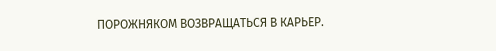ПОРОЖНЯКОМ ВОЗВРАЩАТЬСЯ В КАРЬЕР.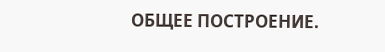ОБЩЕЕ ПОСТРОЕНИЕ.